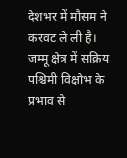देशभर में मौसम ने करवट ले ली है। जम्मू क्षेत्र में सक्रिय पश्चिमी विक्षोभ के प्रभाव से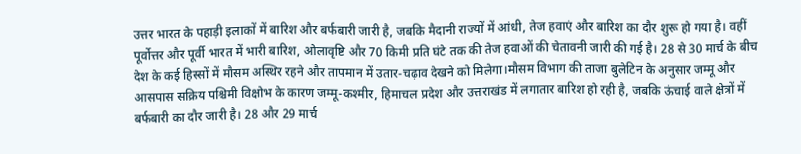उत्तर भारत के पहाड़ी इलाकों में बारिश और बर्फबारी जारी है, जबकि मैदानी राज्यों में आंधी, तेज हवाएं और बारिश का दौर शुरू हो गया है। वहीं पूर्वोत्तर और पूर्वी भारत में भारी बारिश, ओलावृष्टि और 70 किमी प्रति घंटे तक की तेज हवाओं की चेतावनी जारी की गई है। 28 से 30 मार्च के बीच देश के कई हिस्सों में मौसम अस्थिर रहने और तापमान में उतार-चढ़ाव देखने को मिलेगा।मौसम विभाग की ताजा बुलेटिन के अनुसार जम्मू और आसपास सक्रिय पश्चिमी विक्षोभ के कारण जम्मू-कश्मीर, हिमाचल प्रदेश और उत्तराखंड में लगातार बारिश हो रही है, जबकि ऊंचाई वाले क्षेत्रों में बर्फबारी का दौर जारी है। 28 और 29 मार्च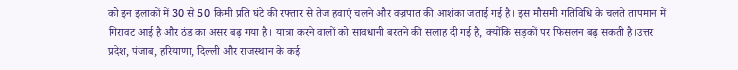को इन इलाकों में 30 से 50 किमी प्रति घंटे की रफ्तार से तेज हवाएं चलने और वज्रपात की आशंका जताई गई है। इस मौसमी गतिविधि के चलते तापमान में गिरावट आई है और ठंड का असर बढ़ गया है। यात्रा करने वालों को सावधानी बरतने की सलाह दी गई है, क्योंकि सड़कों पर फिसलन बढ़ सकती है।उत्तर प्रदेश, पंजाब, हरियाणा, दिल्ली और राजस्थान के कई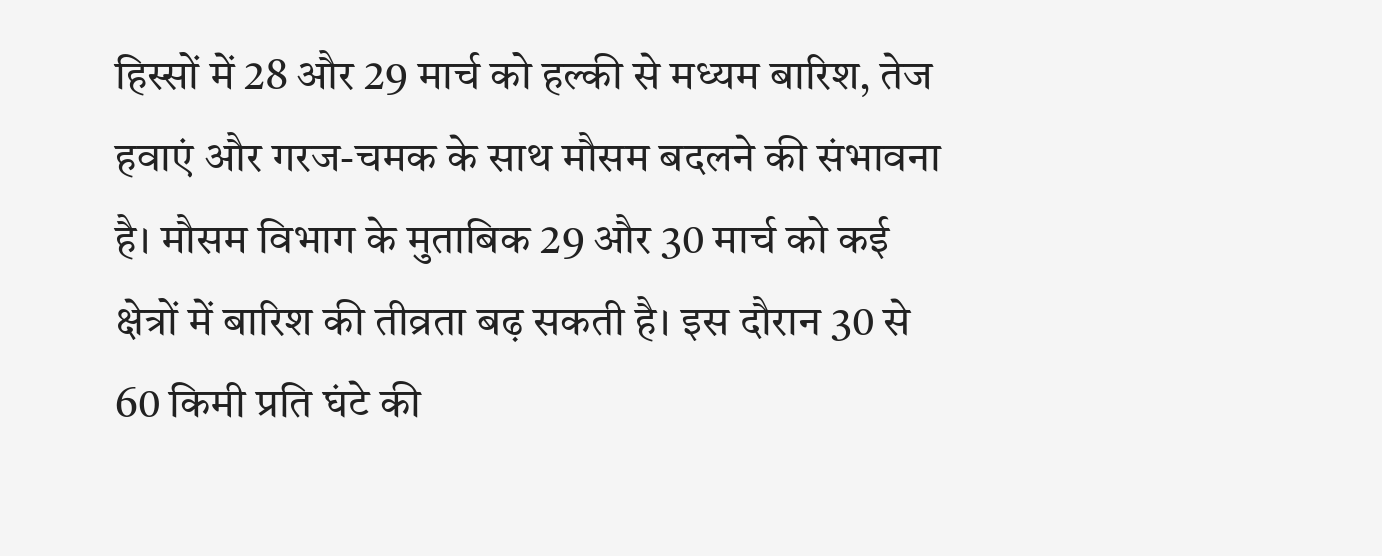हिस्सों में 28 और 29 मार्च को हल्की से मध्यम बारिश, तेज हवाएं और गरज-चमक के साथ मौसम बदलने की संभावना है। मौसम विभाग के मुताबिक 29 और 30 मार्च को कई क्षेत्रों में बारिश की तीव्रता बढ़ सकती है। इस दौरान 30 से 60 किमी प्रति घंटे की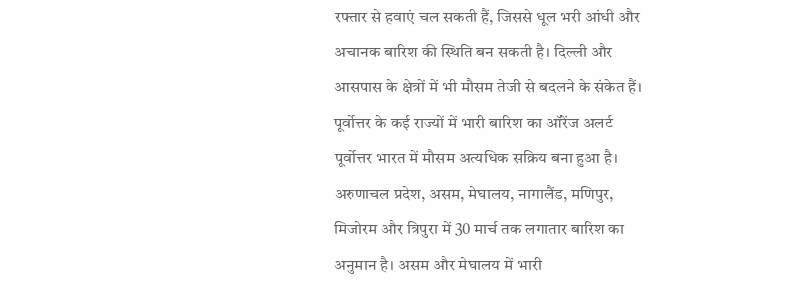रफ्तार से हवाएं चल सकती हैं, जिससे धूल भरी आंधी और अचानक बारिश की स्थिति बन सकती है। दिल्ली और आसपास के क्षेत्रों में भी मौसम तेजी से बदलने के संकेत हैं।
पूर्वोत्तर के कई राज्यों में भारी बारिश का ऑरेंज अलर्ट
पूर्वोत्तर भारत में मौसम अत्यधिक सक्रिय बना हुआ है। अरुणाचल प्रदेश, असम, मेघालय, नागालैंड, मणिपुर, मिजोरम और त्रिपुरा में 30 मार्च तक लगातार बारिश का अनुमान है। असम और मेघालय में भारी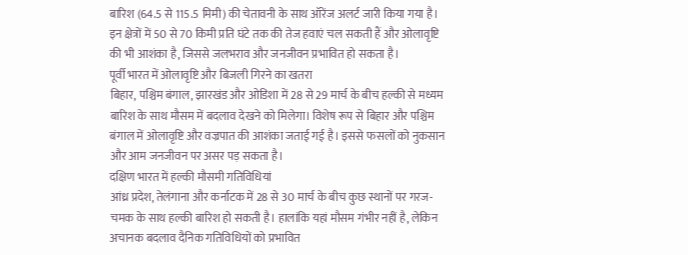बारिश (64.5 से 115.5 मिमी) की चेतावनी के साथ ऑरेंज अलर्ट जारी किया गया है। इन क्षेत्रों में 50 से 70 किमी प्रति घंटे तक की तेज हवाएं चल सकती हैं और ओलावृष्टि की भी आशंका है, जिससे जलभराव और जनजीवन प्रभावित हो सकता है।
पूर्वी भारत में ओलावृष्टि और बिजली गिरने का खतरा
बिहार, पश्चिम बंगाल, झारखंड और ओडिशा में 28 से 29 मार्च के बीच हल्की से मध्यम बारिश के साथ मौसम में बदलाव देखने को मिलेगा। विशेष रूप से बिहार और पश्चिम बंगाल में ओलावृष्टि और वज्रपात की आशंका जताई गई है। इससे फसलों को नुकसान और आम जनजीवन पर असर पड़ सकता है।
दक्षिण भारत में हल्की मौसमी गतिविधियां
आंध्र प्रदेश, तेलंगाना और कर्नाटक में 28 से 30 मार्च के बीच कुछ स्थानों पर गरज-चमक के साथ हल्की बारिश हो सकती है। हालांकि यहां मौसम गंभीर नहीं है, लेकिन अचानक बदलाव दैनिक गतिविधियों को प्रभावित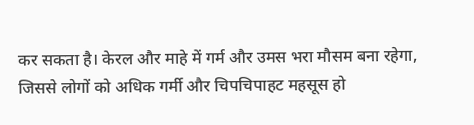कर सकता है। केरल और माहे में गर्म और उमस भरा मौसम बना रहेगा, जिससे लोगों को अधिक गर्मी और चिपचिपाहट महसूस हो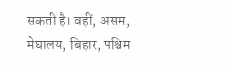सकती है। वहीं, असम, मेघालय, बिहार, पश्चिम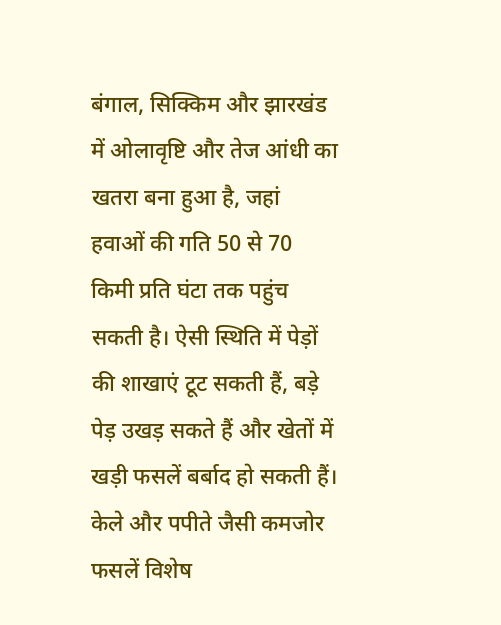बंगाल, सिक्किम और झारखंड में ओलावृष्टि और तेज आंधी का खतरा बना हुआ है, जहां हवाओं की गति 50 से 70 किमी प्रति घंटा तक पहुंच सकती है। ऐसी स्थिति में पेड़ों की शाखाएं टूट सकती हैं, बड़े पेड़ उखड़ सकते हैं और खेतों में खड़ी फसलें बर्बाद हो सकती हैं। केले और पपीते जैसी कमजोर फसलें विशेष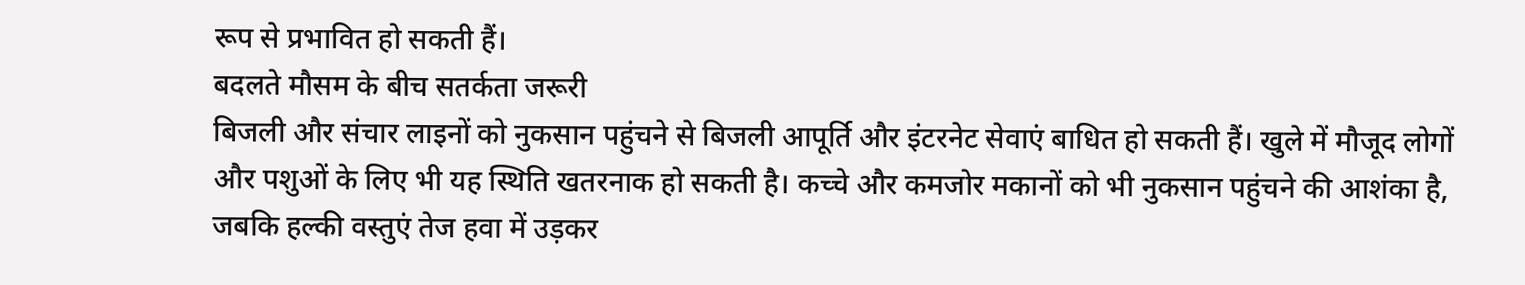रूप से प्रभावित हो सकती हैं।
बदलते मौसम के बीच सतर्कता जरूरी
बिजली और संचार लाइनों को नुकसान पहुंचने से बिजली आपूर्ति और इंटरनेट सेवाएं बाधित हो सकती हैं। खुले में मौजूद लोगों और पशुओं के लिए भी यह स्थिति खतरनाक हो सकती है। कच्चे और कमजोर मकानों को भी नुकसान पहुंचने की आशंका है, जबकि हल्की वस्तुएं तेज हवा में उड़कर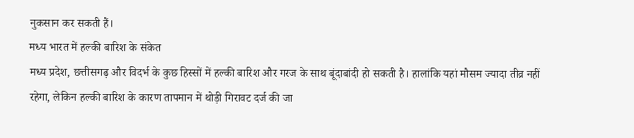नुकसान कर सकती हैं।
मध्य भारत में हल्की बारिश के संकेत
मध्य प्रदेश, छत्तीसगढ़ और विदर्भ के कुछ हिस्सों में हल्की बारिश और गरज के साथ बूंदाबांदी हो सकती है। हालांकि यहां मौसम ज्यादा तीव्र नहीं रहेगा, लेकिन हल्की बारिश के कारण तापमान में थोड़ी गिरावट दर्ज की जा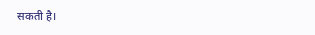सकती है।